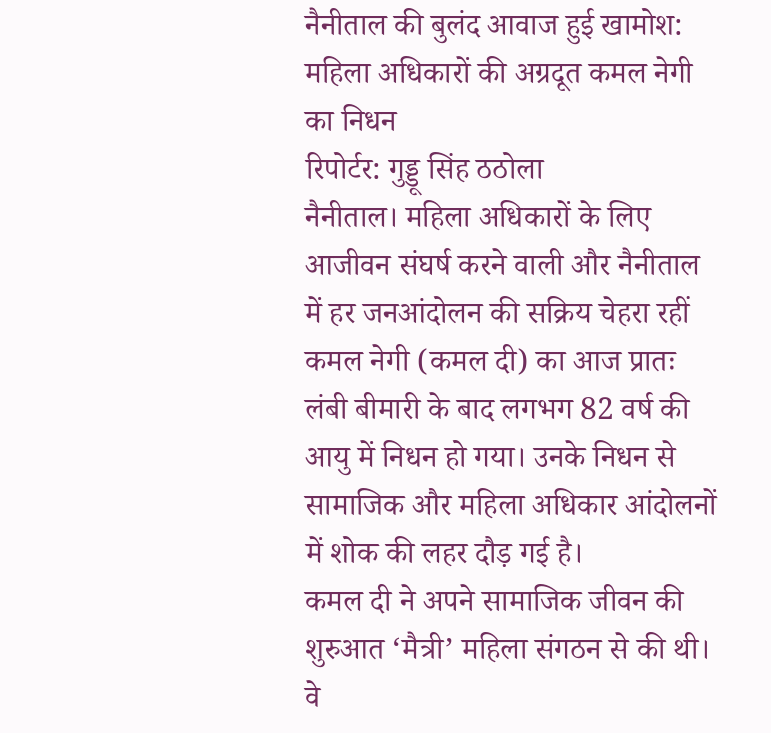नैनीताल की बुलंद आवाज हुई खामोश: महिला अधिकारों की अग्रदूत कमल नेगी का निधन
रिपोर्टर: गुड्डू सिंह ठठोला
नैनीताल। महिला अधिकारों के लिए आजीवन संघर्ष करने वाली और नैनीताल में हर जनआंदोलन की सक्रिय चेहरा रहीं कमल नेगी (कमल दी) का आज प्रातः लंबी बीमारी के बाद लगभग 82 वर्ष की आयु में निधन हो गया। उनके निधन से सामाजिक और महिला अधिकार आंदोलनों में शोक की लहर दौड़ गई है।
कमल दी ने अपने सामाजिक जीवन की शुरुआत ‘मैत्री’ महिला संगठन से की थी। वे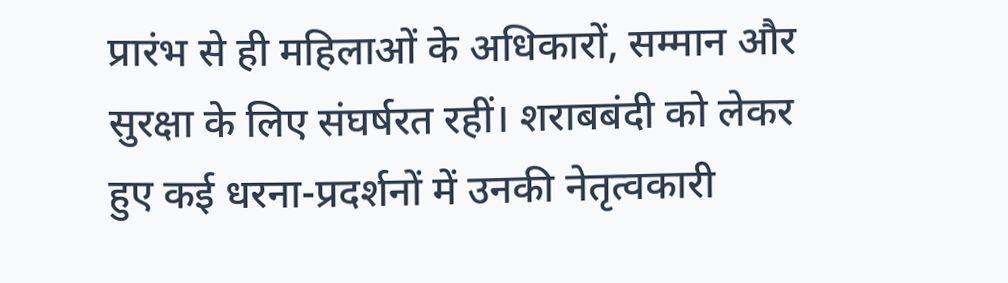प्रारंभ से ही महिलाओं के अधिकारों, सम्मान और सुरक्षा के लिए संघर्षरत रहीं। शराबबंदी को लेकर हुए कई धरना-प्रदर्शनों में उनकी नेतृत्वकारी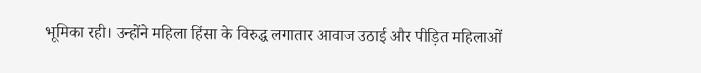भूमिका रही। उन्होंने महिला हिंसा के विरुद्ध लगातार आवाज उठाई और पीड़ित महिलाओं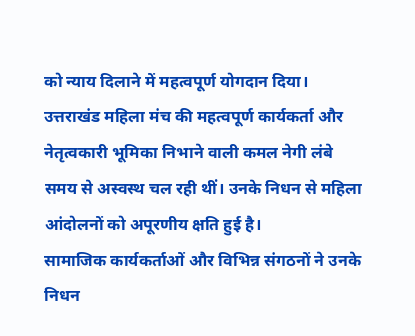को न्याय दिलाने में महत्वपूर्ण योगदान दिया।
उत्तराखंड महिला मंच की महत्वपूर्ण कार्यकर्ता और नेतृत्वकारी भूमिका निभाने वाली कमल नेगी लंबे समय से अस्वस्थ चल रही थीं। उनके निधन से महिला आंदोलनों को अपूरणीय क्षति हुई है।
सामाजिक कार्यकर्ताओं और विभिन्न संगठनों ने उनके निधन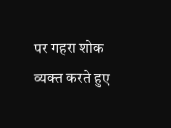पर गहरा शोक व्यक्त करते हुए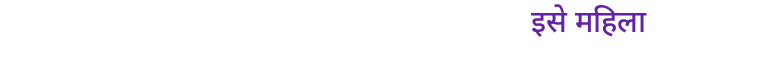इसे महिला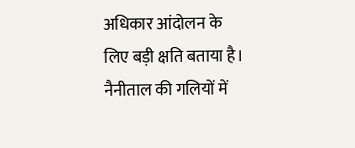अधिकार आंदोलन के लिए बड़ी क्षति बताया है। नैनीताल की गलियों में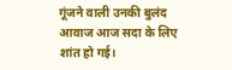गूंजने वाली उनकी बुलंद आवाज आज सदा के लिए शांत हो गई।